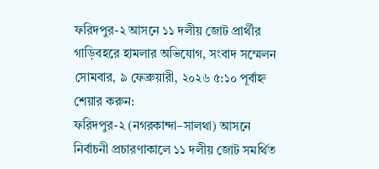ফরিদপুর-২ আসনে ১১ দলীয় জোট প্রার্থীর গাড়িবহরে হামলার অভিযোগ, সংবাদ সম্মেলন
সোমবার, ৯ ফেব্রুয়ারী, ২০২৬ ৫:১০ পূর্বাহ্ন
শেয়ার করুন:
ফরিদপুর-২ (নগরকান্দা–সালথা) আসনে নির্বাচনী প্রচারণাকালে ১১ দলীয় জোট সমর্থিত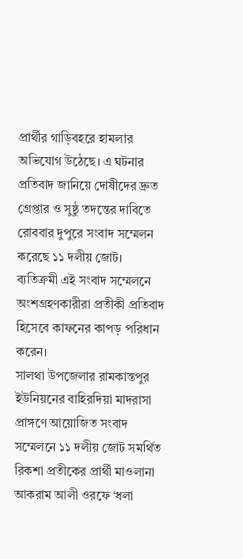প্রার্থীর গাড়িবহরে হামলার অভিযোগ উঠেছে। এ ঘটনার প্রতিবাদ জানিয়ে দোষীদের দ্রুত গ্রেপ্তার ও সুষ্ঠু তদন্তের দাবিতে রোববার দুপুরে সংবাদ সম্মেলন করেছে ১১ দলীয় জোট।
ব্যতিক্রমী এই সংবাদ সম্মেলনে অংশগ্রহণকারীরা প্রতীকী প্রতিবাদ হিসেবে কাফনের কাপড় পরিধান করেন।
সালথা উপজেলার রামকান্তপুর ইউনিয়নের বাহিরদিয়া মাদরাসা প্রাঙ্গণে আয়োজিত সংবাদ সম্মেলনে ১১ দলীয় জোট সমর্থিত রিকশা প্রতীকের প্রার্থী মাওলানা আকরাম আলী ওরফে ‘ধলা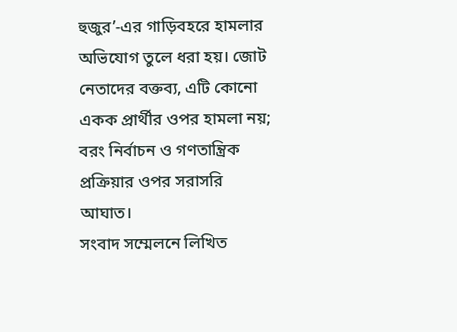হুজুর’-এর গাড়িবহরে হামলার অভিযোগ তুলে ধরা হয়। জোট নেতাদের বক্তব্য, এটি কোনো একক প্রার্থীর ওপর হামলা নয়; বরং নির্বাচন ও গণতান্ত্রিক প্রক্রিয়ার ওপর সরাসরি আঘাত।
সংবাদ সম্মেলনে লিখিত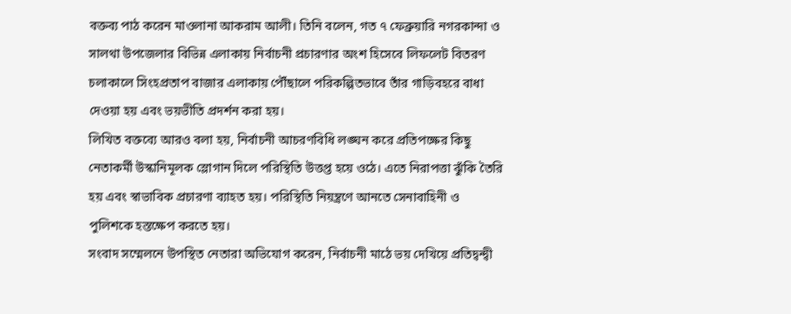বক্তব্য পাঠ করেন মাওলানা আকরাম আলী। তিনি বলেন, গত ৭ ফেব্রুয়ারি নগরকান্দা ও সালথা উপজেলার বিভিন্ন এলাকায় নির্বাচনী প্রচারণার অংশ হিসেবে লিফলেট বিতরণ চলাকালে সিংহপ্রতাপ বাজার এলাকায় পৌঁছালে পরিকল্পিতভাবে তাঁর গাড়িবহরে বাধা দেওয়া হয় এবং ভয়ভীতি প্রদর্শন করা হয়।
লিখিত বক্তব্যে আরও বলা হয়, নির্বাচনী আচরণবিধি লঙ্ঘন করে প্রতিপক্ষের কিছু নেতাকর্মী উস্কানিমূলক স্লোগান দিলে পরিস্থিতি উত্তপ্ত হয়ে ওঠে। এতে নিরাপত্তা ঝুঁকি তৈরি হয় এবং স্বাভাবিক প্রচারণা ব্যাহত হয়। পরিস্থিতি নিয়ন্ত্রণে আনতে সেনাবাহিনী ও পুলিশকে হস্তক্ষেপ করতে হয়।
সংবাদ সম্মেলনে উপস্থিত নেতারা অভিযোগ করেন, নির্বাচনী মাঠে ভয় দেখিয়ে প্রতিদ্বন্দ্বী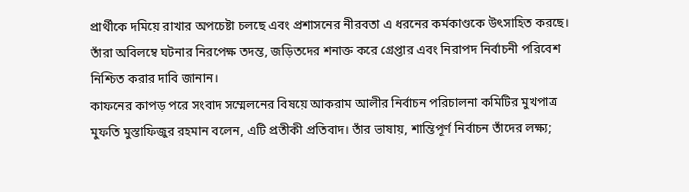প্রার্থীকে দমিয়ে রাখার অপচেষ্টা চলছে এবং প্রশাসনের নীরবতা এ ধরনের কর্মকাণ্ডকে উৎসাহিত করছে। তাঁরা অবিলম্বে ঘটনার নিরপেক্ষ তদন্ত, জড়িতদের শনাক্ত করে গ্রেপ্তার এবং নিরাপদ নির্বাচনী পরিবেশ নিশ্চিত করার দাবি জানান।
কাফনের কাপড় পরে সংবাদ সম্মেলনের বিষয়ে আকরাম আলীর নির্বাচন পরিচালনা কমিটির মুখপাত্র মুফতি মুস্তাফিজুর রহমান বলেন, এটি প্রতীকী প্রতিবাদ। তাঁর ভাষায়, শান্তিপূর্ণ নির্বাচন তাঁদের লক্ষ্য;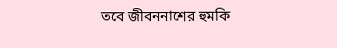তবে জীবননাশের হুমকি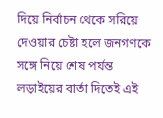দিয়ে নির্বাচন থেকে সরিয়ে দেওয়ার চেষ্টা হলে জনগণকে সঙ্গে নিয়ে শেষ পর্যন্ত লড়াইয়ের বার্তা দিতেই এই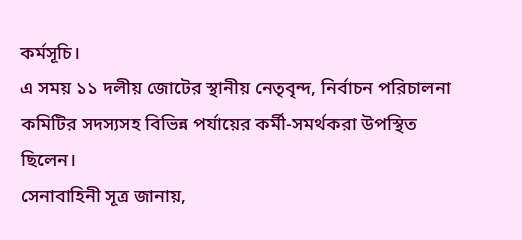কর্মসূচি।
এ সময় ১১ দলীয় জোটের স্থানীয় নেতৃবৃন্দ, নির্বাচন পরিচালনা কমিটির সদস্যসহ বিভিন্ন পর্যায়ের কর্মী-সমর্থকরা উপস্থিত ছিলেন।
সেনাবাহিনী সূত্র জানায়,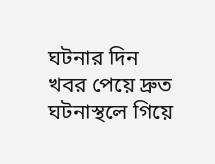ঘটনার দিন খবর পেয়ে দ্রুত ঘটনাস্থলে গিয়ে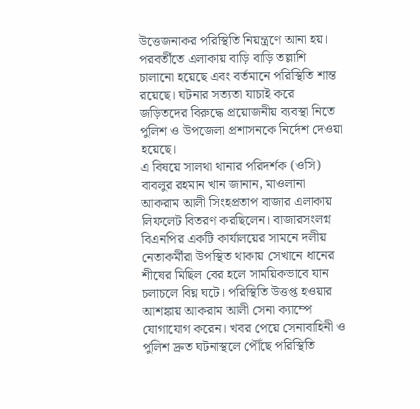উত্তেজনাকর পরিস্থিতি নিয়ন্ত্রণে আনা হয়। পরবর্তীতে এলাকায় বাড়ি বাড়ি তল্লাশি চালানো হয়েছে এবং বর্তমানে পরিস্থিতি শান্ত রয়েছে। ঘটনার সত্যতা যাচাই করে জড়িতদের বিরুদ্ধে প্রয়োজনীয় ব্যবস্থা নিতে পুলিশ ও উপজেলা প্রশাসনকে নির্দেশ দেওয়া হয়েছে।
এ বিষয়ে সালথা থানার পরিদর্শক (ওসি) বাবলুর রহমান খান জানান, মাওলানা আকরাম আলী সিংহপ্রতাপ বাজার এলাকায় লিফলেট বিতরণ করছিলেন। বাজারসংলগ্ন বিএনপির একটি কার্যালয়ের সামনে দলীয় নেতাকর্মীরা উপস্থিত থাকায় সেখানে ধানের শীষের মিছিল বের হলে সাময়িকভাবে যান চলাচলে বিঘ্ন ঘটে। পরিস্থিতি উত্তপ্ত হওয়ার আশঙ্কায় আকরাম আলী সেনা ক্যাম্পে যোগাযোগ করেন। খবর পেয়ে সেনাবাহিনী ও পুলিশ দ্রুত ঘটনাস্থলে পৌঁছে পরিস্থিতি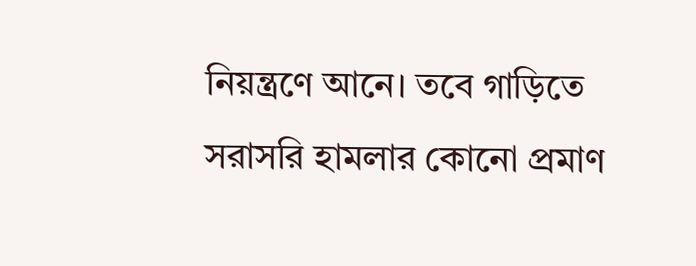নিয়ন্ত্রণে আনে। তবে গাড়িতে সরাসরি হামলার কোনো প্রমাণ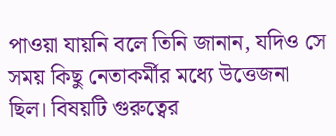পাওয়া যায়নি বলে তিনি জানান, যদিও সে সময় কিছু নেতাকর্মীর মধ্যে উত্তেজনা ছিল। বিষয়টি গুরুত্বের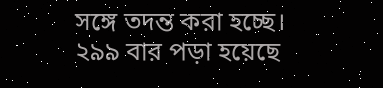সঙ্গে তদন্ত করা হচ্ছে।
২৯৯ বার পড়া হয়েছে